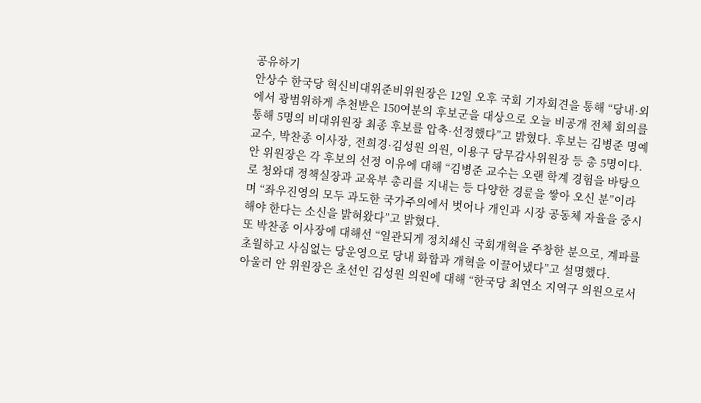공유하기
안상수 한국당 혁신비대위준비위원장은 12일 오후 국회 기자회견을 통해 “당내·외에서 광범위하게 추천받은 150여분의 후보군을 대상으로 오늘 비공개 전체 회의를 통해 5명의 비대위원장 최종 후보를 압축·선정했다”고 밝혔다. 후보는 김병준 명예교수, 박찬종 이사장, 전희경·김성원 의원, 이용구 당무감사위원장 등 총 5명이다.
안 위원장은 각 후보의 선정 이유에 대해 “김병준 교수는 오랜 학계 경험을 바탕으로 청와대 정책실장과 교육부 총리를 지내는 등 다양한 경륜을 쌓아 오신 분”이라며 “좌우진영의 모두 과도한 국가주의에서 벗어나 개인과 시장 공동체 자율을 중시해야 한다는 소신을 밝혀왔다”고 밝혔다.
또 박찬종 이사장에 대해선 “일관되게 정치쇄신 국회개혁을 주창한 분으로, 계파를 초월하고 사심없는 당운영으로 당내 화합과 개혁을 이끌어냈다”고 설명했다.
아울러 안 위원장은 초선인 김성원 의원에 대해 “한국당 최연소 지역구 의원으로서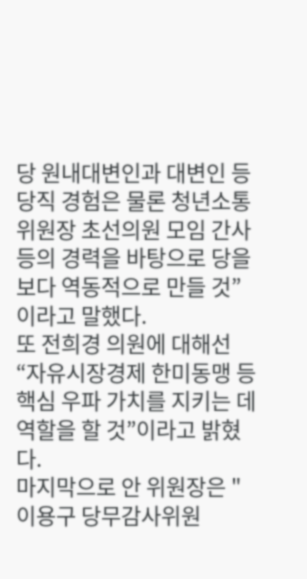당 원내대변인과 대변인 등 당직 경험은 물론 청년소통위원장 초선의원 모임 간사 등의 경력을 바탕으로 당을 보다 역동적으로 만들 것”이라고 말했다.
또 전희경 의원에 대해선 “자유시장경제 한미동맹 등 핵심 우파 가치를 지키는 데 역할을 할 것”이라고 밝혔다.
마지막으로 안 위원장은 "이용구 당무감사위원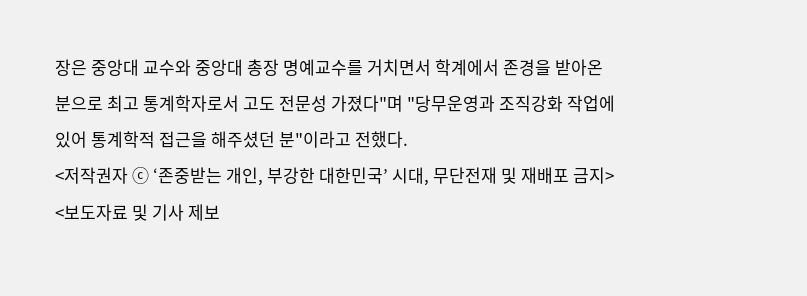장은 중앙대 교수와 중앙대 총장 명예교수를 거치면서 학계에서 존경을 받아온 분으로 최고 통계학자로서 고도 전문성 가졌다"며 "당무운영과 조직강화 작업에 있어 통계학적 접근을 해주셨던 분"이라고 전했다.
<저작권자 ⓒ ‘존중받는 개인, 부강한 대한민국’ 시대, 무단전재 및 재배포 금지>
<보도자료 및 기사 제보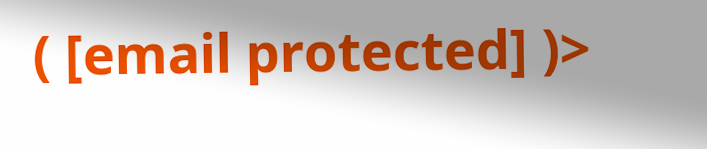( [email protected] )>